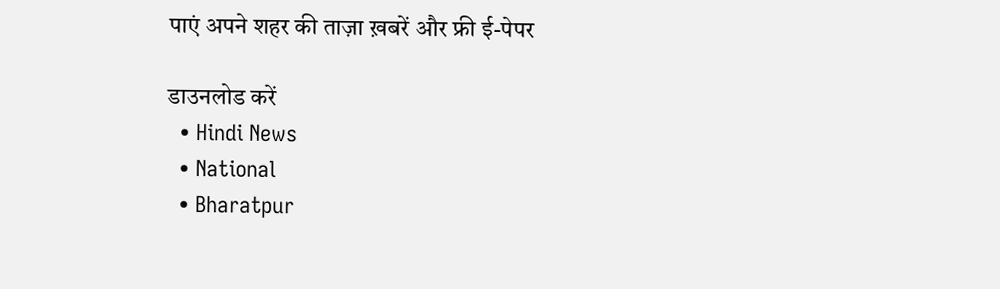पाएं अपने शहर की ताज़ा ख़बरें और फ्री ई-पेपर

डाउनलोड करें
  • Hindi News
  • National
  • Bharatpur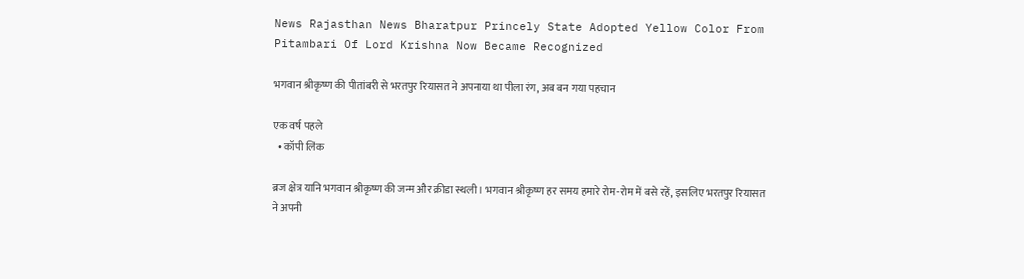News Rajasthan News Bharatpur Princely State Adopted Yellow Color From Pitambari Of Lord Krishna Now Became Recognized

भगवान श्रीकृष्ण की पीतांबरी से भरतपुर रियासत ने अपनाया था पीला रंग, अब बन गया पहचान

एक वर्ष पहले
  • कॉपी लिंक

ब्रज क्षेत्र यानि भगवान श्रीकृष्ण की जन्म और क्रीडा स्थली। भगवान श्रीकृष्ण हर समय हमारे रोम-रोम में बसे रहें, इसलिए भरतपुर रियासत ने अपनी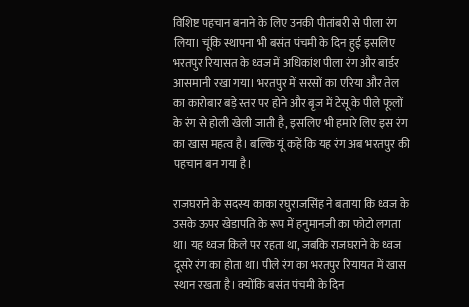विशिष्ट पहचान बनाने के लिए उनकी पीतांबरी से पीला रंग लिया। चूंकि स्थापना भी बसंत पंचमी के दिन हुई इसलिए भरतपुर रियासत के ध्वज में अधिकांश पीला रंग और बार्डर आसमानी रखा गया। भरतपुर में सरसों का एरिया और तेल का कारोबार बड़े स्तर पर होने और बृज में टेसू के पीले फूलों के रंग से होली खेली जाती है, इसलिए भी हमारे लिए इस रंग का खास महत्व है। बल्कि यूं कहें कि यह रंग अब भरतपुर की पहचान बन गया है।

राजघराने के सदस्य काका रघुराजसिंह ने बताया कि ध्वज के उसके ऊपर खेडापति के रूप में हनुमानजी का फोटो लगता था। यह ध्वज किले पर रहता था, जबकि राजघराने के ध्वज दूसरे रंग का होता था। पीले रंग का भरतपुर रियायत में खास स्थान रखता है। क्योंकि बसंत पंचमी के दिन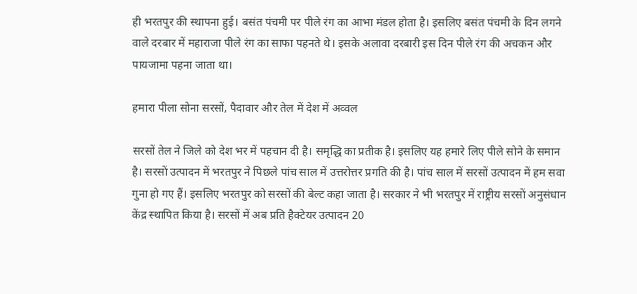ही भरतपुर की स्थापना हुई। बसंत पंचमी पर पीले रंग का आभा मंडल होता है। इसलिए बसंत पंचमी के दिन लगने वाले दरबार में महाराजा पीले रंग का साफा पहनते थे। इसके अलावा दरबारी इस दिन पीले रंग की अचकन और पायजामा पहना जाता था।

हमारा पीला सोना सरसों, पैदावार और तेल में देश में अव्वल

सरसों तेल ने जिले को देश भर में पहचान दी है। समृद्धि का प्रतीक है। इसलिए यह हमारे लिए पीले सोने के समान है। सरसों उत्पादन में भरतपुर ने पिछले पांच साल में उत्तरोत्तर प्रगति की है। पांच साल में सरसों उत्पादन में हम सवा गुना हो गए हैं। इसलिए भरतपुर को सरसों की बेल्ट कहा जाता है। सरकार ने भी भरतपुर में राष्ट्रीय सरसों अनुसंधान केंद्र स्थापित किया है। सरसों में अब प्रति हैक्टेयर उत्पादन 20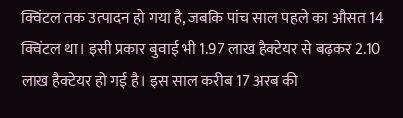क्विंटल तक उत्पादन हो गया है, जबकि पांच साल पहले का औसत 14 क्विंटल था। इसी प्रकार बुवाई भी 1.97 लाख हैक्टेयर से बढ़कर 2.10 लाख हैक्टेयर हो गई है। इस साल करीब 17 अरब की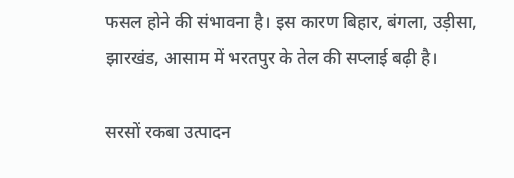फसल होने की संभावना है। इस कारण बिहार, बंगला, उड़ीसा, झारखंड, आसाम में भरतपुर के तेल की सप्लाई बढ़ी है।

सरसों रकबा उत्पादन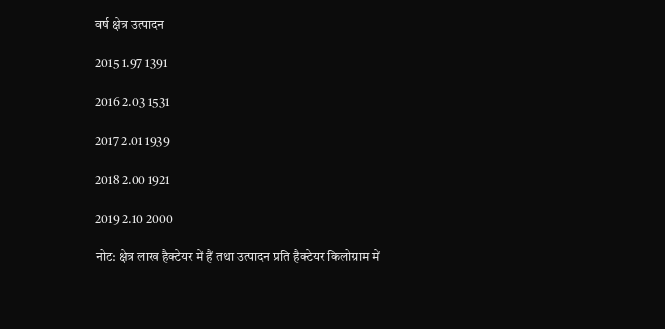वर्ष क्षेत्र उत्पादन

2015 1.97 1391

2016 2.03 1531

2017 2.01 1939

2018 2.00 1921

2019 2.10 2000

नोट: क्षेत्र लाख हैक्टेयर में हैं तथा उत्पादन प्रति हैक्टेयर किलोग्राम में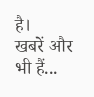है।
खबरें और भी हैं...